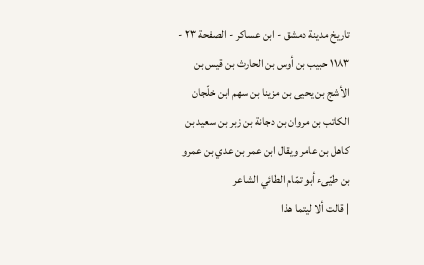تاريخ مدينة دمشق - ابن عساكر - الصفحة ٢٣ - ١١٨٣ حبيب بن أوس بن الحارث بن قيس بن الأشج بن يحيى بن مزينا بن سهم ابن خلّجان الكاتب بن مروان بن دجانة بن زبر بن سعيد بن كاهل بن عامر ويقال ابن عمر بن عدي بن عمرو بن طيّىء أبو تمّام الطائي الشاعر
| قالت ألا ليتما هذا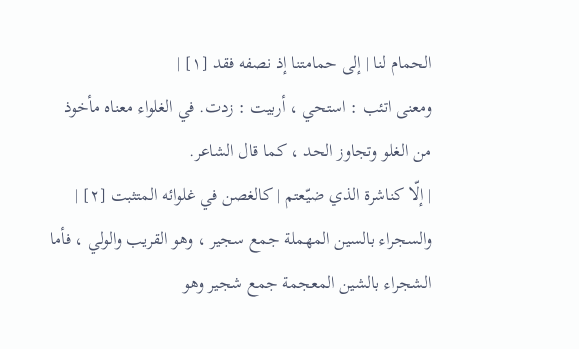الحمام لنا | إلى حمامتنا إذ نصفه فقد [١] |
ومعنى اتئب : استحي ، أربيت : زدت. في الغلواء معناه مأخوذ من الغلو وتجاوز الحد ، كما قال الشاعر.
| إلّا كناشرة الذي ضيّعتم | كالغصن في غلوائه المتثبت [٢] |
والسجراء بالسين المهملة جمع سجير ، وهو القريب والولي ، فأما الشجراء بالشين المعجمة جمع شجير وهو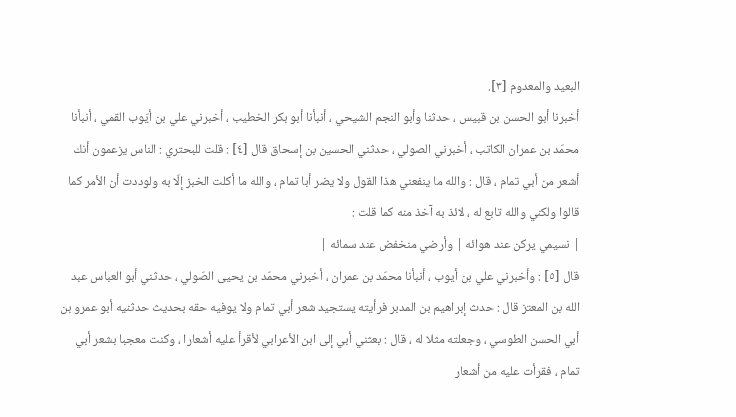البعيد والمعدوم [٣].
أخبرنا أبو الحسن بن قبيس ، حدثنا وأبو النجم الشيحي ، أنبأنا أبو بكر الخطيب ، أخبرني علي بن أيّوب القمي ، أنبأنا محمّد بن عمران الكاتب ، أخبرني الصولي ، حدثني الحسين بن إسحاق قال [٤] : قلت للبحتري : الناس يزعمون أنك أشعر من أبي تمام ، قال : والله ما ينفعني هذا القول ولا يضر أبا تمام ، والله ما أكلت الخبز إلّا به ولوددت أن الأمر كما قالوا ولكني والله تابع له ، لائذ به آخذ منه كما قلت :
| نسيمي يركن عند هوائه | وأرضي منخفض عند سمائه |
قال [٥] : وأخبرني علي بن أيوب ، أنبأنا محمّد بن عمران ، أخبرني محمّد بن يحيى الصّولي ، حدثني أبو العباس عبد الله بن المعتز قال : حدث إبراهيم بن المدبر فرأيته يستجيد شعر أبي تمام ولا يوفيه حقه بحديث حدثنيه أبو عمرو بن أبي الحسن الطوسي ، وجعلته مثلا له ، قال : بعثني أبي إلى ابن الأعرابي لأقرأ عليه أشعارا ، وكنت معجبا بشعر أبي تمام ، فقرأت عليه من أشعار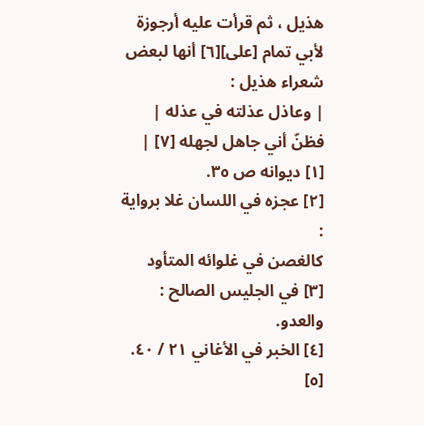هذيل ، ثم قرأت عليه أرجوزة لأبي تمام [على][٦] أنها لبعض شعراء هذيل :
| وعاذل عذلته في عذله | فظنّ أني جاهل لجهله [٧] |
[١] ديوانه ص ٣٥.
[٢] عجزه في اللسان غلا برواية :
كالغصن في غلوائه المتأود
[٣] في الجليس الصالح : والعدو.
[٤] الخبر في الأغاني ٢١ / ٤٠.
[٥]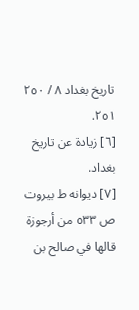تاريخ بغداد ٨ / ٢٥٠ ٢٥١.
[٦] زيادة عن تاريخ بغداد.
[٧] ديوانه ط بيروت ص ٥٣٣ من أرجوزة قالها في صالح بن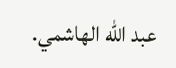عبد الله الهاشمي.